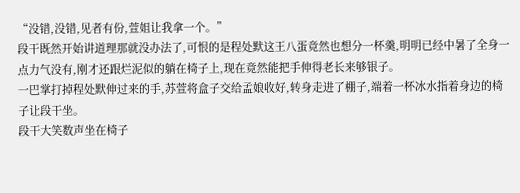“没错,没错,见者有份,萱姐让我拿一个。”
段干既然开始讲道理那就没办法了,可恨的是程处默这王八蛋竟然也想分一杯羹,明明已经中暑了全身一点力气没有,刚才还跟烂泥似的躺在椅子上,现在竟然能把手伸得老长来够银子。
一巴掌打掉程处默伸过来的手,苏萱将盒子交给孟娘收好,转身走进了棚子,端着一杯冰水指着身边的椅子让段干坐。
段干大笑数声坐在椅子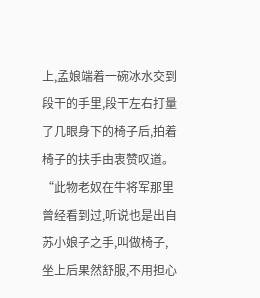上,孟娘端着一碗冰水交到段干的手里,段干左右打量了几眼身下的椅子后,拍着椅子的扶手由衷赞叹道。
“此物老奴在牛将军那里曾经看到过,听说也是出自苏小娘子之手,叫做椅子,坐上后果然舒服,不用担心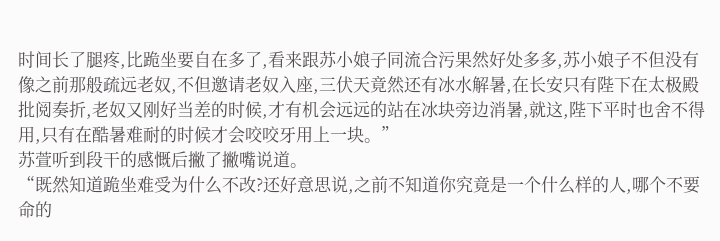时间长了腿疼,比跪坐要自在多了,看来跟苏小娘子同流合污果然好处多多,苏小娘子不但没有像之前那般疏远老奴,不但邀请老奴入座,三伏天竟然还有冰水解暑,在长安只有陛下在太极殿批阅奏折,老奴又刚好当差的时候,才有机会远远的站在冰块旁边消暑,就这,陛下平时也舍不得用,只有在酷暑难耐的时候才会咬咬牙用上一块。”
苏萱听到段干的感慨后撇了撇嘴说道。
“既然知道跪坐难受为什么不改?还好意思说,之前不知道你究竟是一个什么样的人,哪个不要命的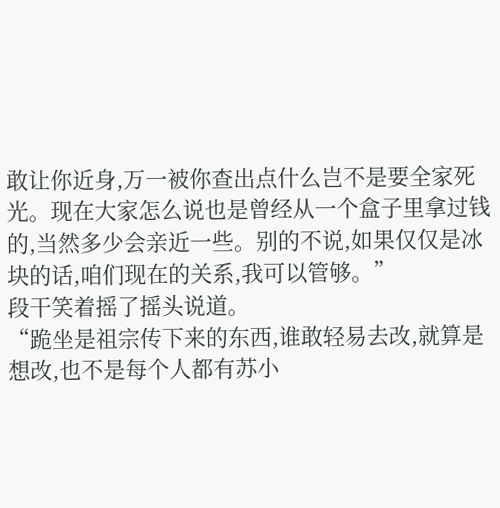敢让你近身,万一被你查出点什么岂不是要全家死光。现在大家怎么说也是曾经从一个盒子里拿过钱的,当然多少会亲近一些。别的不说,如果仅仅是冰块的话,咱们现在的关系,我可以管够。”
段干笑着摇了摇头说道。
“跪坐是祖宗传下来的东西,谁敢轻易去改,就算是想改,也不是每个人都有苏小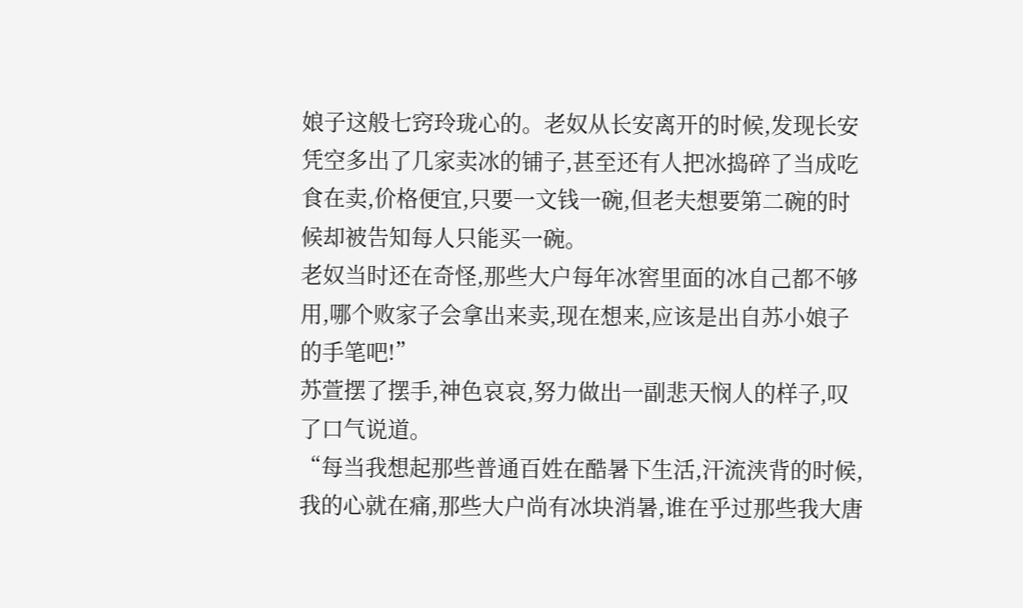娘子这般七窍玲珑心的。老奴从长安离开的时候,发现长安凭空多出了几家卖冰的铺子,甚至还有人把冰捣碎了当成吃食在卖,价格便宜,只要一文钱一碗,但老夫想要第二碗的时候却被告知每人只能买一碗。
老奴当时还在奇怪,那些大户每年冰窖里面的冰自己都不够用,哪个败家子会拿出来卖,现在想来,应该是出自苏小娘子的手笔吧!”
苏萱摆了摆手,神色哀哀,努力做出一副悲天悯人的样子,叹了口气说道。
“每当我想起那些普通百姓在酷暑下生活,汗流浃背的时候,我的心就在痛,那些大户尚有冰块消暑,谁在乎过那些我大唐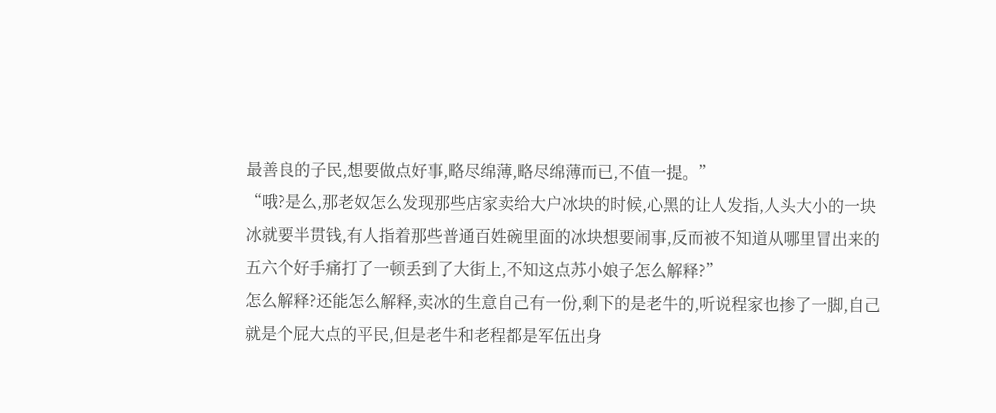最善良的子民,想要做点好事,略尽绵薄,略尽绵薄而已,不值一提。”
“哦?是么,那老奴怎么发现那些店家卖给大户冰块的时候,心黑的让人发指,人头大小的一块冰就要半贯钱,有人指着那些普通百姓碗里面的冰块想要闹事,反而被不知道从哪里冒出来的五六个好手痛打了一顿丢到了大街上,不知这点苏小娘子怎么解释?”
怎么解释?还能怎么解释,卖冰的生意自己有一份,剩下的是老牛的,听说程家也掺了一脚,自己就是个屁大点的平民,但是老牛和老程都是军伍出身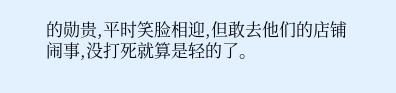的勋贵,平时笑脸相迎,但敢去他们的店铺闹事,没打死就算是轻的了。